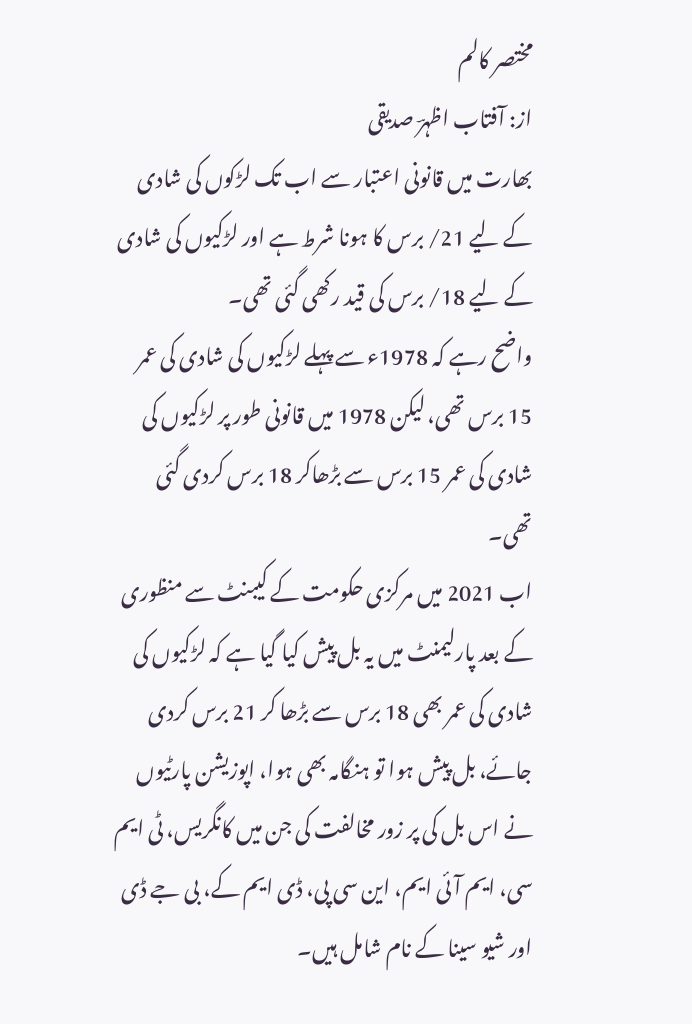مختصر کالم
از: آفتاب اظہرؔ صدیقی
بھارت میں قانونی اعتبار سے اب تک لڑکوں کی شادی کے لیے 21/ برس کا ہونا شرط ہے اور لڑکیوں کی شادی کے لیے 18/ برس کی قید رکھی گئی تھی۔
واضح رہے کہ 1978ء سے پہلے لڑکیوں کی شادی کی عمر 15 برس تھی، لیکن 1978 میں قانونی طور پر لڑکیوں کی شادی کی عمر 15 برس سے بڑھاکر 18 برس کردی گئی تھی۔
اب 2021 میں مرکزی حکومت کے کیبنٹ سے منظوری کے بعد پارلیمنٹ میں یہ بل پیش کیا گیا ہے کہ لڑکیوں کی شادی کی عمر بھی 18 برس سے بڑھا کر 21 برس کردی جائے، بل پیش ہوا تو ہنگامہ بھی ہوا، اپوزیشن پارٹیوں نے اس بل کی پر زور مخالفت کی جن میں کانگریس، ٹی ایم سی، ایم آئی ایم، این سی پی، ڈی ایم کے، بی جے ڈی اور شیو سینا کے نام شامل ہیں۔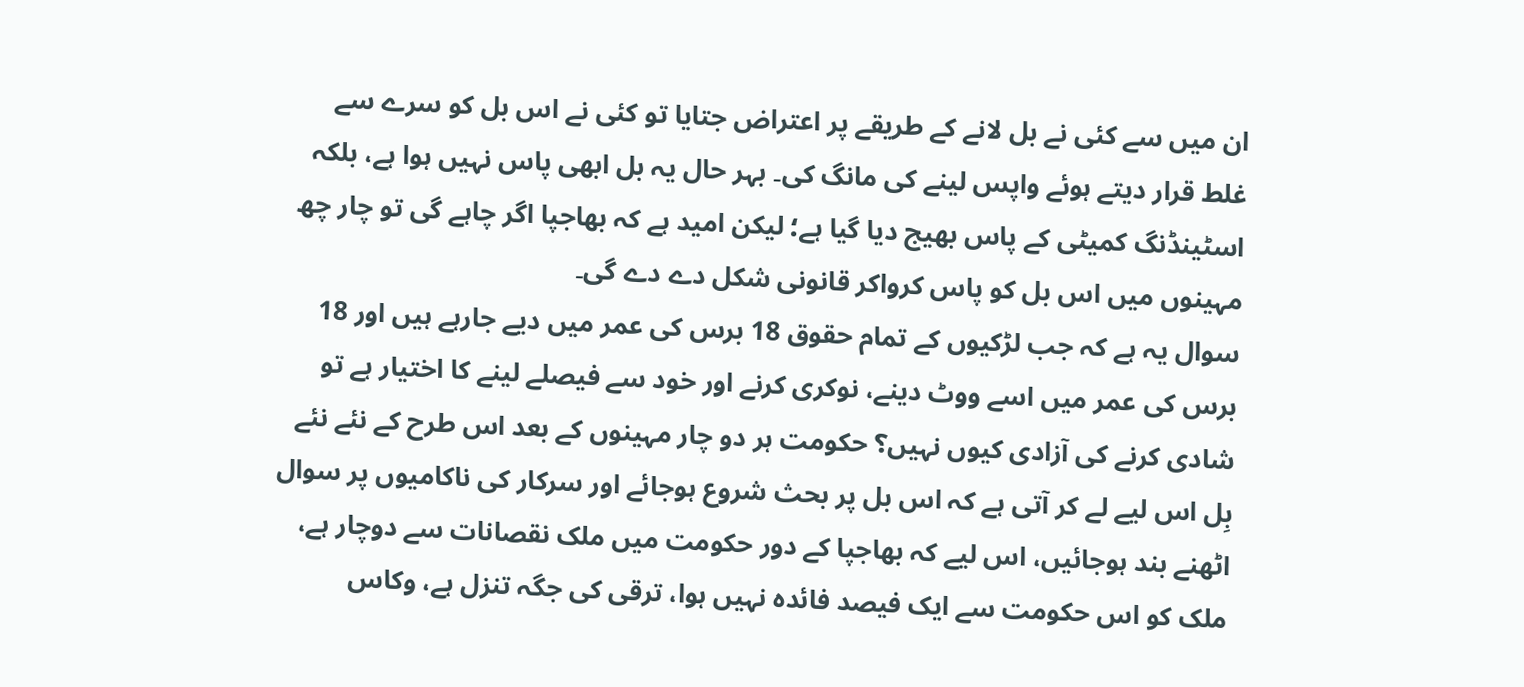ان میں سے کئی نے بل لانے کے طریقے پر اعتراض جتایا تو کئی نے اس بل کو سرے سے غلط قرار دیتے ہوئے واپس لینے کی مانگ کی۔ بہر حال یہ بل ابھی پاس نہیں ہوا ہے، بلکہ اسٹینڈنگ کمیٹی کے پاس بھیج دیا گیا ہے؛ لیکن امید ہے کہ بھاجپا اگر چاہے گی تو چار چھ مہینوں میں اس بل کو پاس کرواکر قانونی شکل دے دے گی۔
سوال یہ ہے کہ جب لڑکیوں کے تمام حقوق 18 برس کی عمر میں دیے جارہے ہیں اور 18 برس کی عمر میں اسے ووٹ دینے، نوکری کرنے اور خود سے فیصلے لینے کا اختیار ہے تو شادی کرنے کی آزادی کیوں نہیں؟ حکومت ہر دو چار مہینوں کے بعد اس طرح کے نئے نئے بِل اس لیے لے کر آتی ہے کہ اس بل پر بحث شروع ہوجائے اور سرکار کی ناکامیوں پر سوال اٹھنے بند ہوجائیں، اس لیے کہ بھاجپا کے دور حکومت میں ملک نقصانات سے دوچار ہے، ملک کو اس حکومت سے ایک فیصد فائدہ نہیں ہوا، ترقی کی جگہ تنزل ہے، وکاس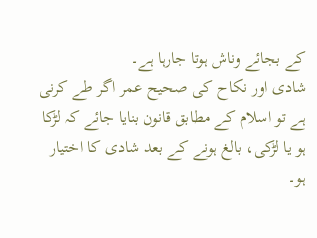کے بجائے وناش ہوتا جارہا ہے۔
شادی اور نکاح کی صحیح عمر اگر طے کرنی ہے تو اسلام کے مطابق قانون بنایا جائے کہ لڑکا ہو یا لڑکی، بالغ ہونے کے بعد شادی کا اختیار ہو۔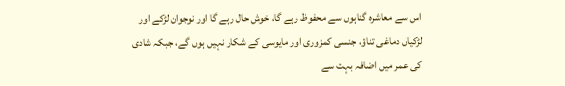اس سے معاشرہ گناہوں سے محفوظ رہے گا، خوش حال رہے گا اور نوجوان لڑکے اور لڑکیاں دماغی تناؤ، جنسی کمزوری اور مایوسی کے شکار نہیں ہوں گے، جبکہ شادی کی عمر میں اضافہ بہت سے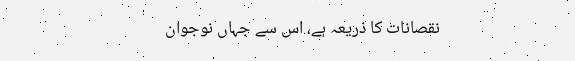نقصانات کا ذریعہ ہے، اس سے جہاں نوجوان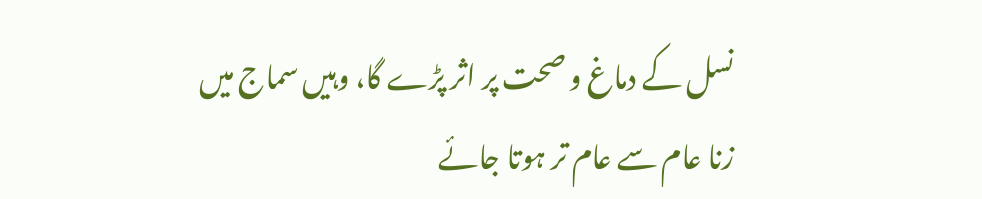نسل کے دماغ و صحت پر اثر پڑے گا، وہیں سماج میں زنا عام سے عام تر ہوتا جائے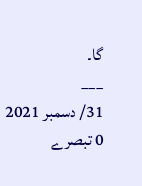گا۔
___
31/ دسمبر 2021
0 تبصرے